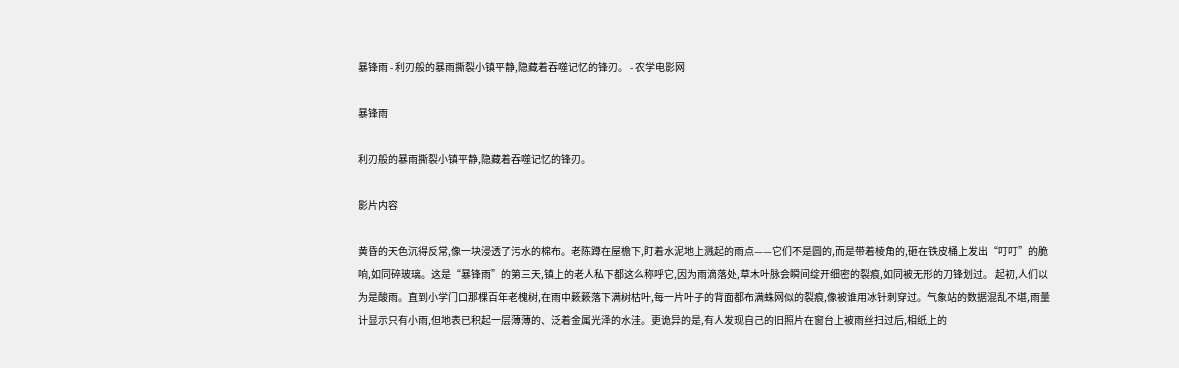暴锋雨 - 利刃般的暴雨撕裂小镇平静,隐藏着吞噬记忆的锋刃。 - 农学电影网

暴锋雨

利刃般的暴雨撕裂小镇平静,隐藏着吞噬记忆的锋刃。

影片内容

黄昏的天色沉得反常,像一块浸透了污水的棉布。老陈蹲在屋檐下,盯着水泥地上溅起的雨点——它们不是圆的,而是带着棱角的,砸在铁皮桶上发出“叮叮”的脆响,如同碎玻璃。这是“暴锋雨”的第三天,镇上的老人私下都这么称呼它,因为雨滴落处,草木叶脉会瞬间绽开细密的裂痕,如同被无形的刀锋划过。 起初,人们以为是酸雨。直到小学门口那棵百年老槐树,在雨中簌簌落下满树枯叶,每一片叶子的背面都布满蛛网似的裂痕,像被谁用冰针刺穿过。气象站的数据混乱不堪,雨量计显示只有小雨,但地表已积起一层薄薄的、泛着金属光泽的水洼。更诡异的是,有人发现自己的旧照片在窗台上被雨丝扫过后,相纸上的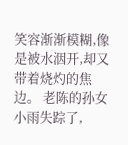笑容渐渐模糊,像是被水洇开,却又带着烧灼的焦边。 老陈的孙女小雨失踪了,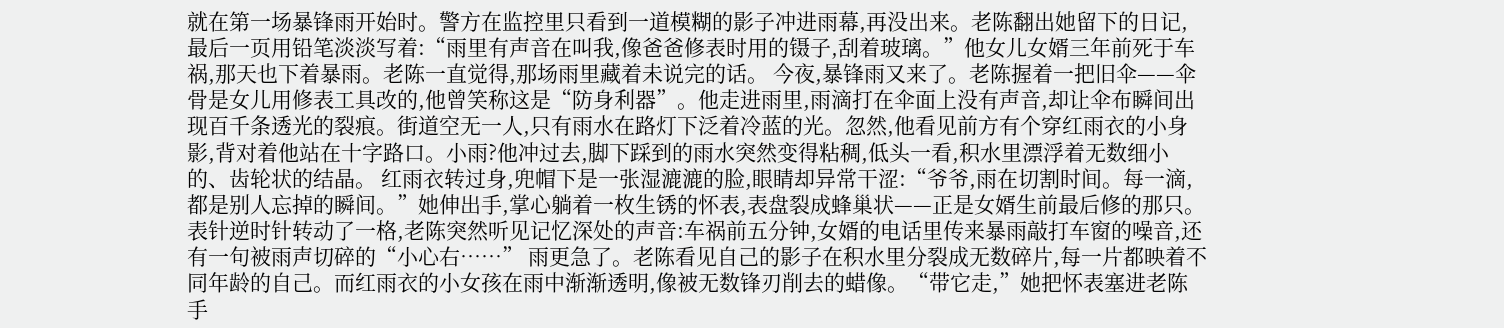就在第一场暴锋雨开始时。警方在监控里只看到一道模糊的影子冲进雨幕,再没出来。老陈翻出她留下的日记,最后一页用铅笔淡淡写着:“雨里有声音在叫我,像爸爸修表时用的镊子,刮着玻璃。”他女儿女婿三年前死于车祸,那天也下着暴雨。老陈一直觉得,那场雨里藏着未说完的话。 今夜,暴锋雨又来了。老陈握着一把旧伞——伞骨是女儿用修表工具改的,他曾笑称这是“防身利器”。他走进雨里,雨滴打在伞面上没有声音,却让伞布瞬间出现百千条透光的裂痕。街道空无一人,只有雨水在路灯下泛着冷蓝的光。忽然,他看见前方有个穿红雨衣的小身影,背对着他站在十字路口。小雨?他冲过去,脚下踩到的雨水突然变得粘稠,低头一看,积水里漂浮着无数细小的、齿轮状的结晶。 红雨衣转过身,兜帽下是一张湿漉漉的脸,眼睛却异常干涩:“爷爷,雨在切割时间。每一滴,都是别人忘掉的瞬间。”她伸出手,掌心躺着一枚生锈的怀表,表盘裂成蜂巢状——正是女婿生前最后修的那只。表针逆时针转动了一格,老陈突然听见记忆深处的声音:车祸前五分钟,女婿的电话里传来暴雨敲打车窗的噪音,还有一句被雨声切碎的“小心右……” 雨更急了。老陈看见自己的影子在积水里分裂成无数碎片,每一片都映着不同年龄的自己。而红雨衣的小女孩在雨中渐渐透明,像被无数锋刃削去的蜡像。“带它走,”她把怀表塞进老陈手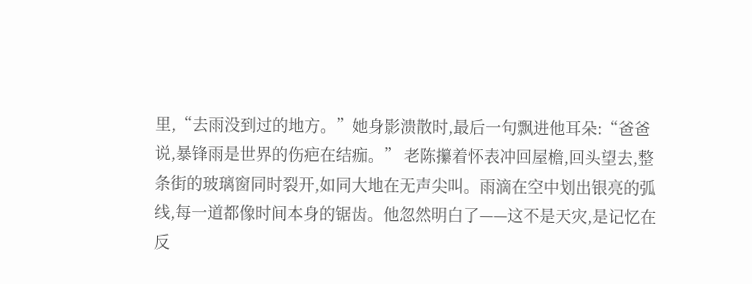里,“去雨没到过的地方。”她身影溃散时,最后一句飘进他耳朵:“爸爸说,暴锋雨是世界的伤疤在结痂。” 老陈攥着怀表冲回屋檐,回头望去,整条街的玻璃窗同时裂开,如同大地在无声尖叫。雨滴在空中划出银亮的弧线,每一道都像时间本身的锯齿。他忽然明白了——这不是天灾,是记忆在反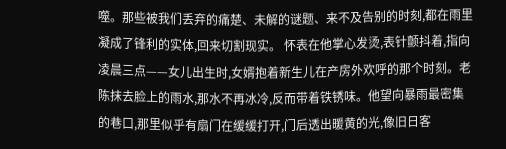噬。那些被我们丢弃的痛楚、未解的谜题、来不及告别的时刻,都在雨里凝成了锋利的实体,回来切割现实。 怀表在他掌心发烫,表针颤抖着,指向凌晨三点——女儿出生时,女婿抱着新生儿在产房外欢呼的那个时刻。老陈抹去脸上的雨水,那水不再冰冷,反而带着铁锈味。他望向暴雨最密集的巷口,那里似乎有扇门在缓缓打开,门后透出暖黄的光,像旧日客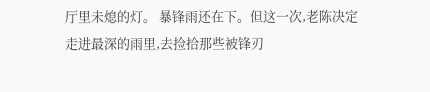厅里未熄的灯。 暴锋雨还在下。但这一次,老陈决定走进最深的雨里,去捡拾那些被锋刃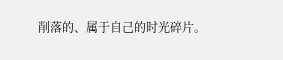削落的、属于自己的时光碎片。